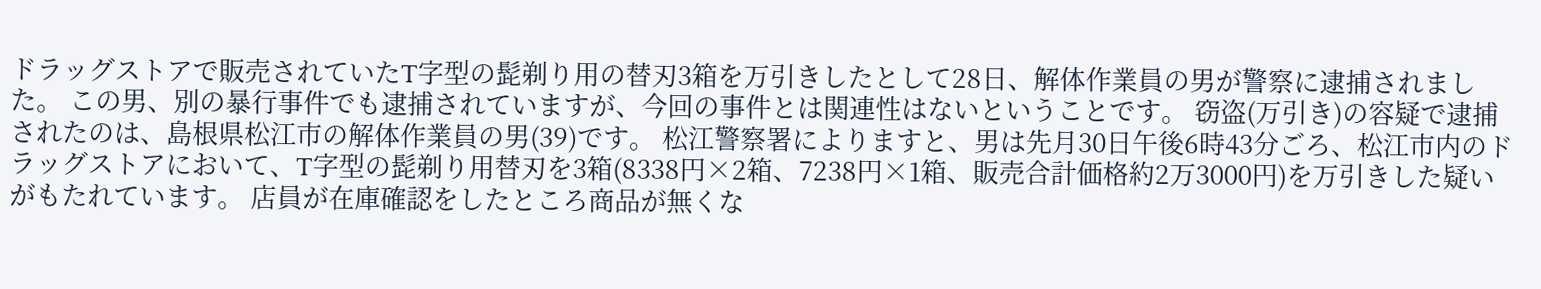ドラッグストアで販売されていたT字型の髭剃り用の替刃3箱を万引きしたとして28日、解体作業員の男が警察に逮捕されました。 この男、別の暴行事件でも逮捕されていますが、今回の事件とは関連性はないということです。 窃盗(万引き)の容疑で逮捕されたのは、島根県松江市の解体作業員の男(39)です。 松江警察署によりますと、男は先月30日午後6時43分ごろ、松江市内のドラッグストアにおいて、T字型の髭剃り用替刃を3箱(8338円×2箱、7238円×1箱、販売合計価格約2万3000円)を万引きした疑いがもたれています。 店員が在庫確認をしたところ商品が無くな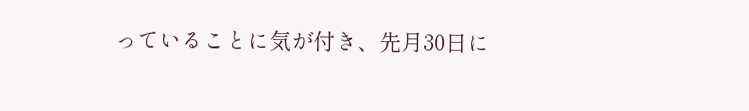っていることに気が付き、先月30日に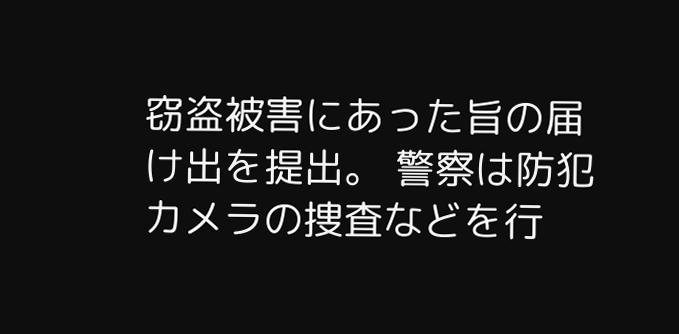窃盗被害にあった旨の届け出を提出。 警察は防犯カメラの捜査などを行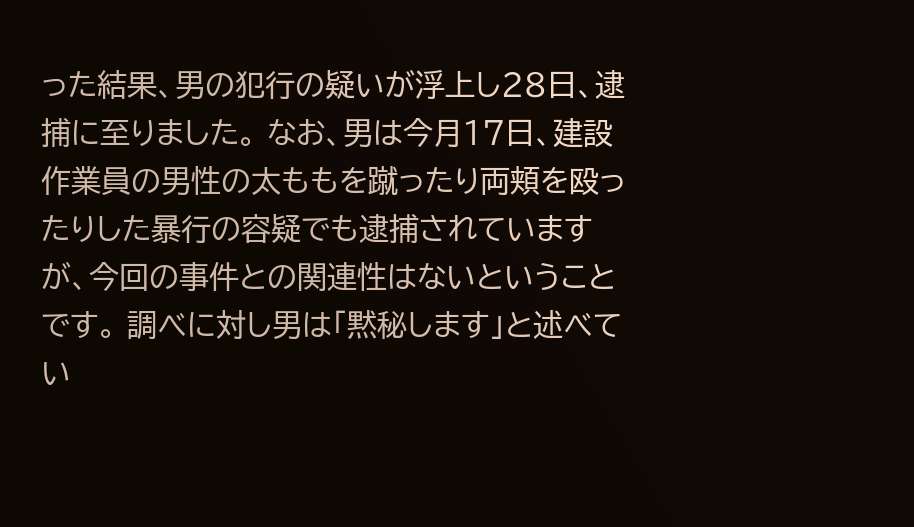った結果、男の犯行の疑いが浮上し28日、逮捕に至りました。 なお、男は今月17日、建設作業員の男性の太ももを蹴ったり両頬を殴ったりした暴行の容疑でも逮捕されていますが、今回の事件との関連性はないということです。 調べに対し男は「黙秘します」と述べてい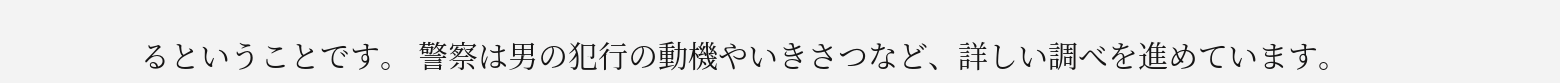るということです。 警察は男の犯行の動機やいきさつなど、詳しい調べを進めています。